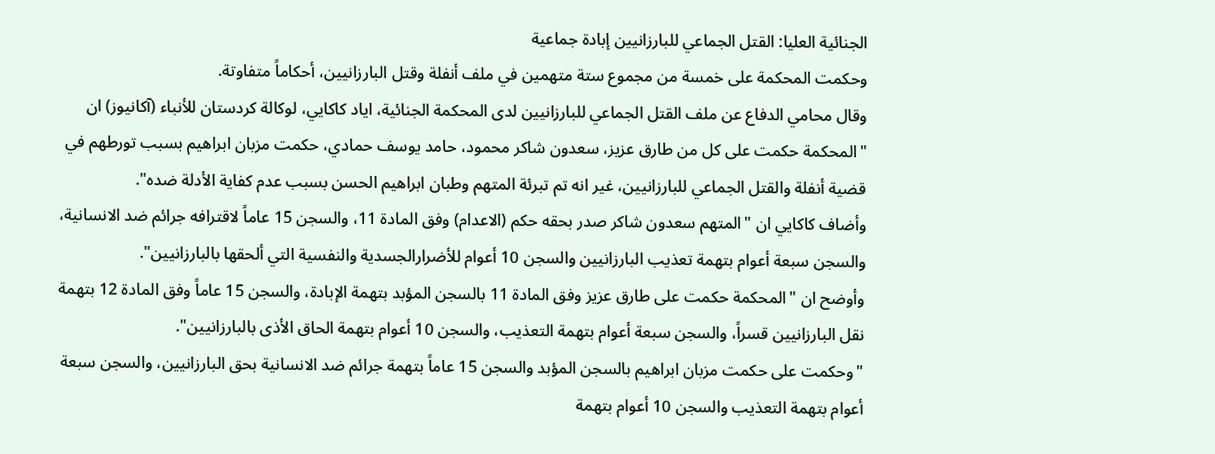الجنائية العليا: القتل الجماعي للبارزانيين إبادة جماعية
وحكمت المحكمة على خمسة من مجموع ستة متهمين في ملف أنفلة وقتل البارزانيين، أحكاماً متفاوتة.
وقال محامي الدفاع عن ملف القتل الجماعي للبارزانيين لدى المحكمة الجنائية، اياد كاكايي، لوكالة كردستان للأنباء (آكانيوز) ان "المحكمة حكمت على كل من طارق عزيز، سعدون شاكر محمود، حامد يوسف حمادي، حكمت مزبان ابراهيم بسبب تورطهم في قضية أنفلة والقتل الجماعي للبارزانيين، غير انه تم تبرئة المتهم وطبان ابراهيم الحسن بسبب عدم كفاية الأدلة ضده".
وأضاف كاكايي ان "المتهم سعدون شاكر صدر بحقه حكم (الاعدام) وفق المادة 11، والسجن 15 عاماً لاقترافه جرائم ضد الانسانية، والسجن سبعة أعوام بتهمة تعذيب البارزانيين والسجن 10 أعوام للأضرارالجسدية والنفسية التي ألحقها بالبارزانيين".
وأوضح ان "المحكمة حكمت على طارق عزيز وفق المادة 11 بالسجن المؤبد بتهمة الإبادة، والسجن 15 عاماً وفق المادة 12 بتهمة نقل البارزانيين قسراً، والسجن سبعة أعوام بتهمة التعذيب، والسجن 10 أعوام بتهمة الحاق الأذى بالبارزانيين".
"وحكمت على حكمت مزبان ابراهيم بالسجن المؤبد والسجن 15 عاماً بتهمة جرائم ضد الانسانية بحق البارزانيين، والسجن سبعة أعوام بتهمة التعذيب والسجن 10 أعوام بتهمة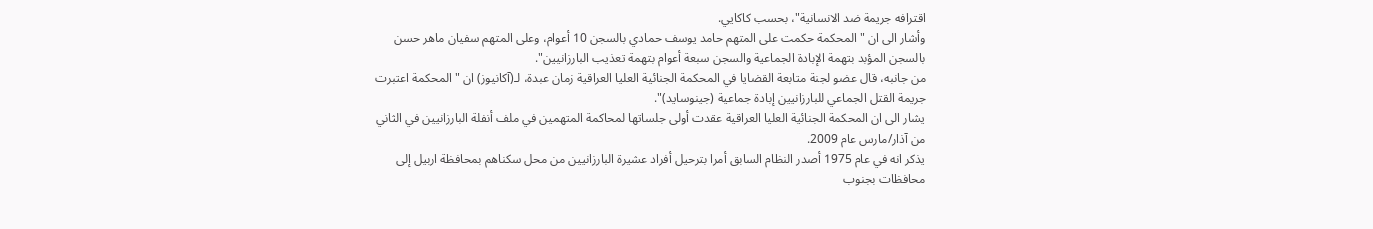اقترافه جريمة ضد الانسانية"، بحسب كاكايي.
وأشار الى ان "المحكمة حكمت على المتهم حامد يوسف حمادي بالسجن 10 أعوام، وعلى المتهم سفيان ماهر حسن بالسجن المؤبد بتهمة الإبادة الجماعية والسجن سبعة أعوام بتهمة تعذيب البارزانيين".
من جانبه، قال عضو لجنة متابعة القضايا في المحكمة الجنائية العليا العراقية زمان عبدة، لـ(آكانيوز) ان "المحكمة اعتبرت جريمة القتل الجماعي للبارزانيين إبادة جماعية (جينوسايد)".
يشار الى ان المحكمة الجنائية العليا العراقية عقدت أولى جلساتها لمحاكمة المتهمين في ملف أنفلة البارزانيين في الثاني من آذار/مارس عام 2009.
يذكر انه في عام 1975 أصدر النظام السابق أمرا بترحيل أفراد عشيرة البارزانيين من محل سكناهم بمحافظة اربيل إلى محافظات بجنوب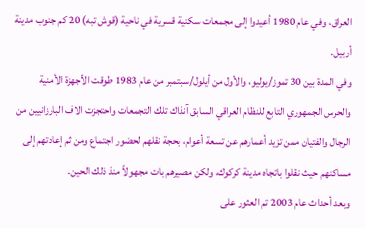العراق، وفي عام 1980 أعيدوا إلى مجمعات سكنية قسرية في ناحية (قوش تبه) 20 كم جنوب مدينة أربيل.
وفي المدة بين 30 تموز/يوليو، والأول من أيلول/سبتمبر من عام 1983 طوقت الأجهزة الأمنية والحرس الجمهوري التابع للنظام العراقي السابق آنذاك تلك التجمعات واحتجزت الاف البارزانيين من الرجال والفتيان ممن تزيد أعمارهم عن تسعة أعوام، بحجة نقلهم لحضور اجتماع ومن ثم إعادتهم إلى مساكنهم حيث نقلوا باتجاه مدينة كركوك، ولكن مصيرهم بات مجهولاً منذ ذلك الحين.
وبعد أحداث عام 2003 تم العثور على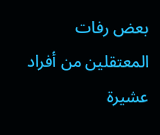بعض رفات المعتقلين من أفراد عشيرة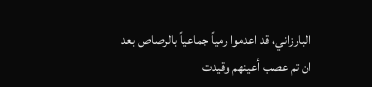البارزاني، قد اعدموا رمياً جماعياً بالرصاص بعد ان تم عصب أعينهم وقيدت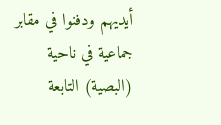أيديهم ودفنوا في مقابر جماعية في ناحية (البصية) التابعة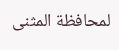لمحافظة المثنى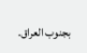بجنوب العراق.